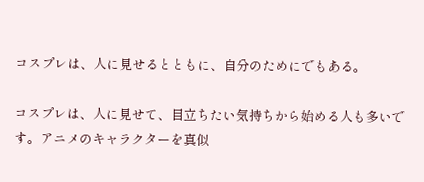コスプレは、人に見せるとともに、自分のためにでもある。

コスプレは、人に見せて、目立ちたい気持ちから始める人も多いです。アニメのキャラクターを真似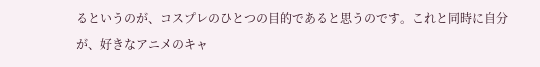るというのが、コスプレのひとつの目的であると思うのです。これと同時に自分が、好きなアニメのキャ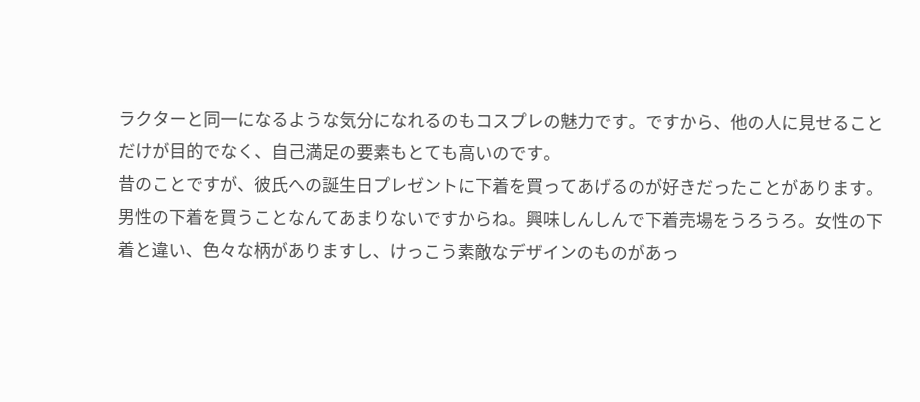ラクターと同一になるような気分になれるのもコスプレの魅力です。ですから、他の人に見せることだけが目的でなく、自己満足の要素もとても高いのです。
昔のことですが、彼氏への誕生日プレゼントに下着を買ってあげるのが好きだったことがあります。男性の下着を買うことなんてあまりないですからね。興味しんしんで下着売場をうろうろ。女性の下着と違い、色々な柄がありますし、けっこう素敵なデザインのものがあっ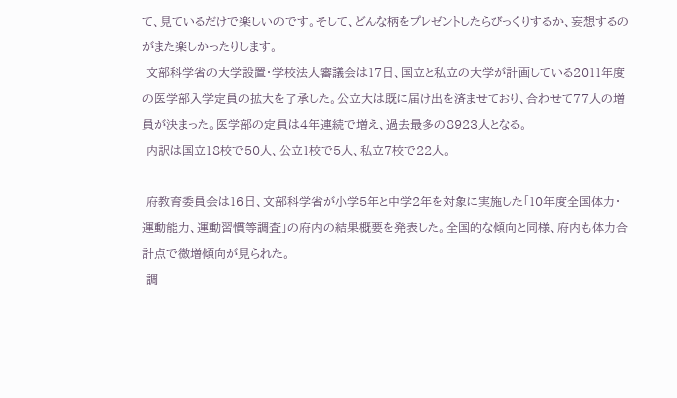て、見ているだけで楽しいのです。そして、どんな柄をプレゼントしたらびっくりするか、妄想するのがまた楽しかったりします。
 文部科学省の大学設置・学校法人審議会は17日、国立と私立の大学が計画している2011年度の医学部入学定員の拡大を了承した。公立大は既に届け出を済ませており、合わせて77人の増員が決まった。医学部の定員は4年連続で増え、過去最多の8923人となる。
 内訳は国立18校で50人、公立1校で5人、私立7校で22人。

 府教育委員会は16日、文部科学省が小学5年と中学2年を対象に実施した「10年度全国体力・運動能力、運動習慣等調査」の府内の結果概要を発表した。全国的な傾向と同様、府内も体力合計点で微増傾向が見られた。
 調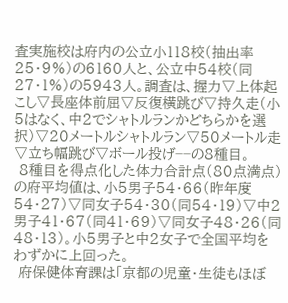査実施校は府内の公立小118校(抽出率25・9%)の6160人と、公立中54校(同27・1%)の5943人。調査は、握力▽上体起こし▽長座体前屈▽反復横跳び▽持久走(小5はなく、中2でシャトルランかどちらかを選択)▽20メートルシャトルラン▽50メートル走▽立ち幅跳び▽ボール投げ−−の8種目。
 8種目を得点化した体力合計点(80点満点)の府平均値は、小5男子54・66(昨年度54・27)▽同女子54・30(同54・19)▽中2男子41・67(同41・69)▽同女子48・26(同48・13)。小5男子と中2女子で全国平均をわずかに上回った。
 府保健体育課は「京都の児童・生徒もほぼ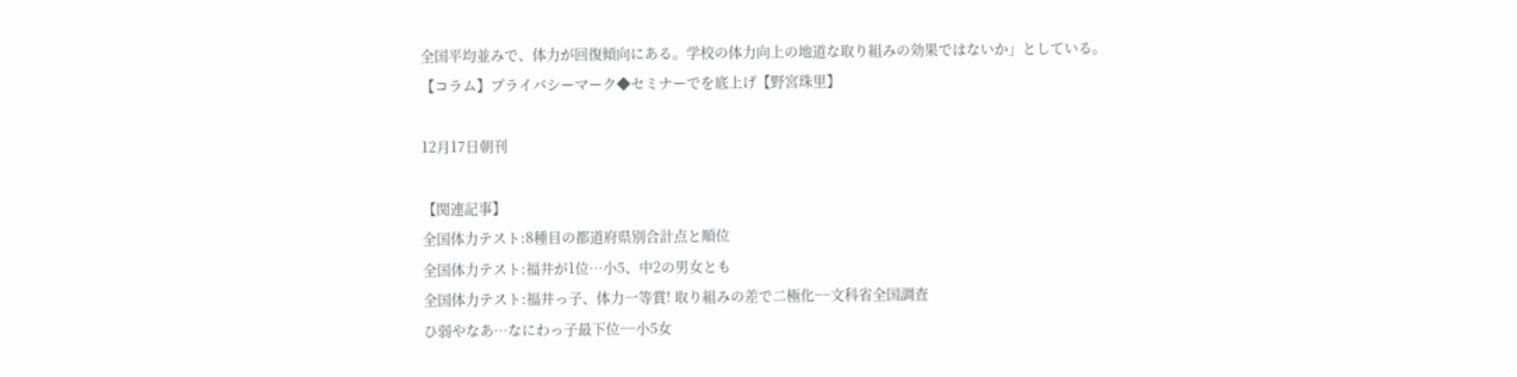全国平均並みで、体力が回復傾向にある。学校の体力向上の地道な取り組みの効果ではないか」としている。【コラム】プライバシーマーク◆セミナーでを底上げ【野宮珠里】

12月17日朝刊

【関連記事】
全国体力テスト:8種目の都道府県別合計点と順位
全国体力テスト:福井が1位…小5、中2の男女とも
全国体力テスト:福井っ子、体力一等賞! 取り組みの差で二極化−−文科省全国調査
ひ弱やなあ…なにわっ子最下位−−小5女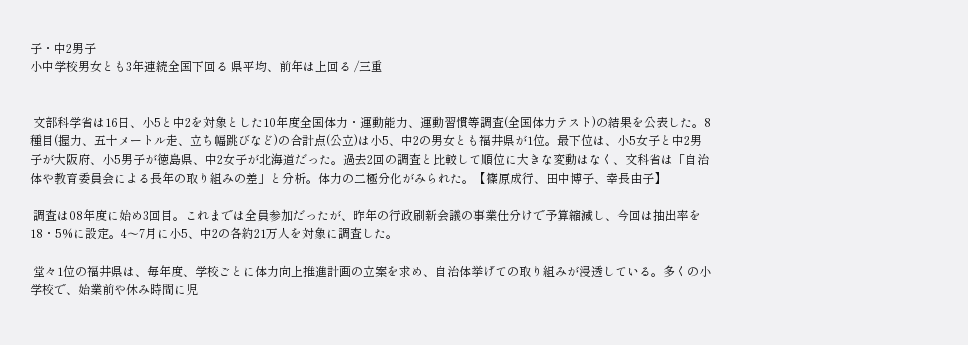子・中2男子
小中学校男女とも3年連続全国下回る 県平均、前年は上回る /三重


 文部科学省は16日、小5と中2を対象とした10年度全国体力・運動能力、運動習慣等調査(全国体力テスト)の結果を公表した。8種目(握力、五十メートル走、立ち幅跳びなど)の合計点(公立)は小5、中2の男女とも福井県が1位。最下位は、小5女子と中2男子が大阪府、小5男子が徳島県、中2女子が北海道だった。過去2回の調査と比較して順位に大きな変動はなく、文科省は「自治体や教育委員会による長年の取り組みの差」と分析。体力の二極分化がみられた。【篠原成行、田中博子、幸長由子】

 調査は08年度に始め3回目。これまでは全員参加だったが、昨年の行政刷新会議の事業仕分けで予算縮減し、今回は抽出率を18・5%に設定。4〜7月に小5、中2の各約21万人を対象に調査した。

 堂々1位の福井県は、毎年度、学校ごとに体力向上推進計画の立案を求め、自治体挙げての取り組みが浸透している。多くの小学校で、始業前や休み時間に児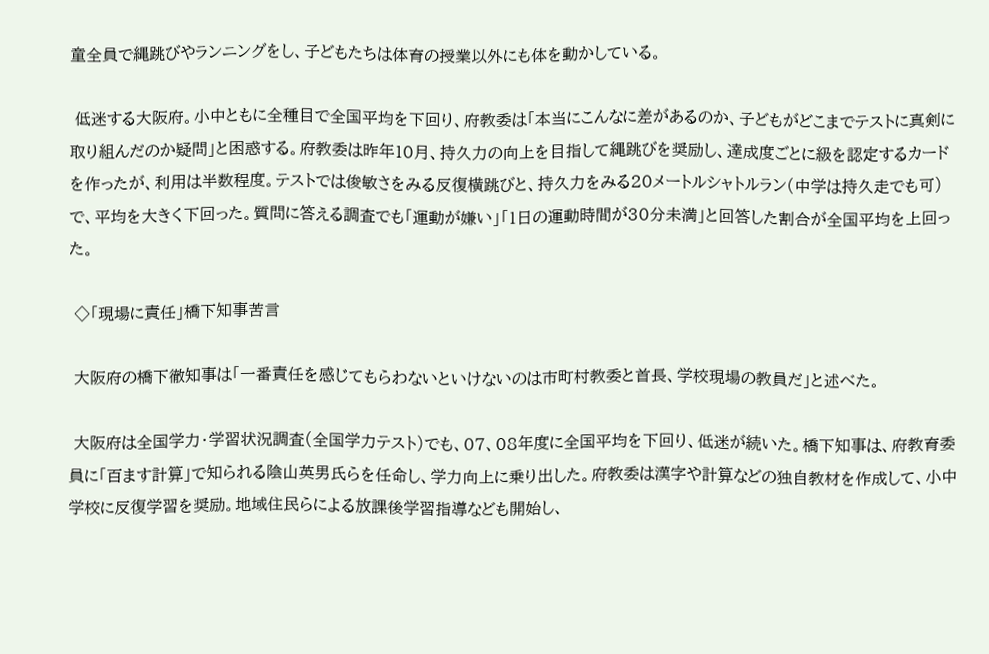童全員で縄跳びやランニングをし、子どもたちは体育の授業以外にも体を動かしている。

 低迷する大阪府。小中ともに全種目で全国平均を下回り、府教委は「本当にこんなに差があるのか、子どもがどこまでテストに真剣に取り組んだのか疑問」と困惑する。府教委は昨年10月、持久力の向上を目指して縄跳びを奨励し、達成度ごとに級を認定するカードを作ったが、利用は半数程度。テストでは俊敏さをみる反復横跳びと、持久力をみる20メートルシャトルラン(中学は持久走でも可)で、平均を大きく下回った。質問に答える調査でも「運動が嫌い」「1日の運動時間が30分未満」と回答した割合が全国平均を上回った。

 ◇「現場に責任」橋下知事苦言

 大阪府の橋下徹知事は「一番責任を感じてもらわないといけないのは市町村教委と首長、学校現場の教員だ」と述べた。

 大阪府は全国学力・学習状況調査(全国学力テスト)でも、07、08年度に全国平均を下回り、低迷が続いた。橋下知事は、府教育委員に「百ます計算」で知られる陰山英男氏らを任命し、学力向上に乗り出した。府教委は漢字や計算などの独自教材を作成して、小中学校に反復学習を奨励。地域住民らによる放課後学習指導なども開始し、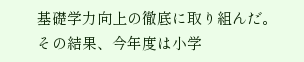基礎学力向上の徹底に取り組んだ。その結果、今年度は小学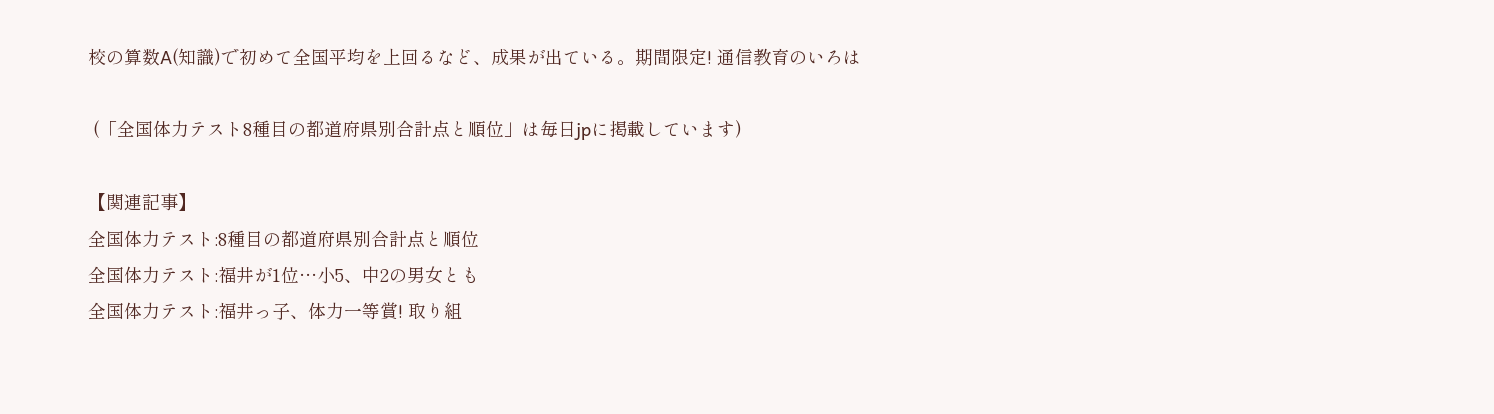校の算数A(知識)で初めて全国平均を上回るなど、成果が出ている。期間限定! 通信教育のいろは

 (「全国体力テスト8種目の都道府県別合計点と順位」は毎日jpに掲載しています)

【関連記事】
全国体力テスト:8種目の都道府県別合計点と順位
全国体力テスト:福井が1位…小5、中2の男女とも
全国体力テスト:福井っ子、体力一等賞! 取り組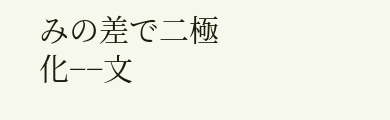みの差で二極化−−文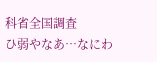科省全国調査
ひ弱やなあ…なにわ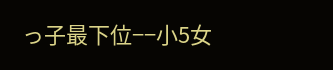っ子最下位−−小5女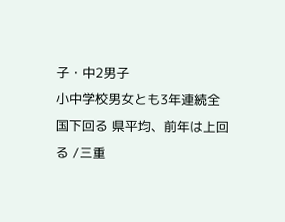子・中2男子
小中学校男女とも3年連続全国下回る 県平均、前年は上回る /三重